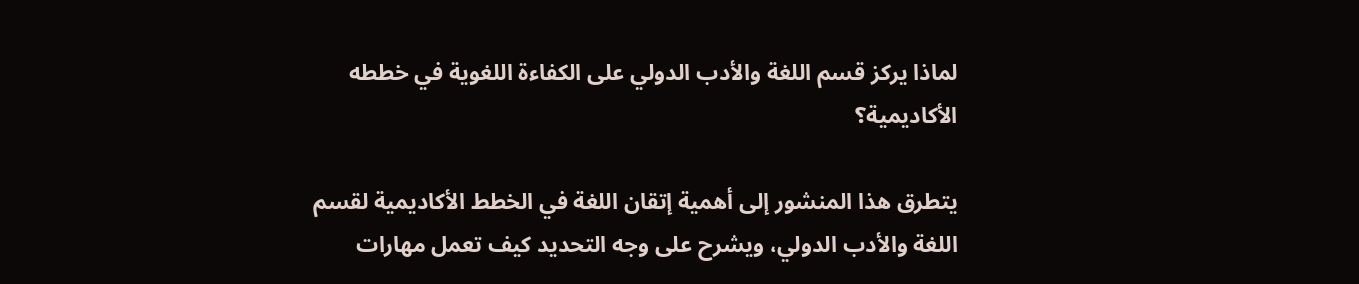لماذا يركز قسم اللغة والأدب الدولي على الكفاءة اللغوية في خططه الأكاديمية؟

يتطرق هذا المنشور إلى أهمية إتقان اللغة في الخطط الأكاديمية لقسم اللغة والأدب الدولي، ويشرح على وجه التحديد كيف تعمل مهارات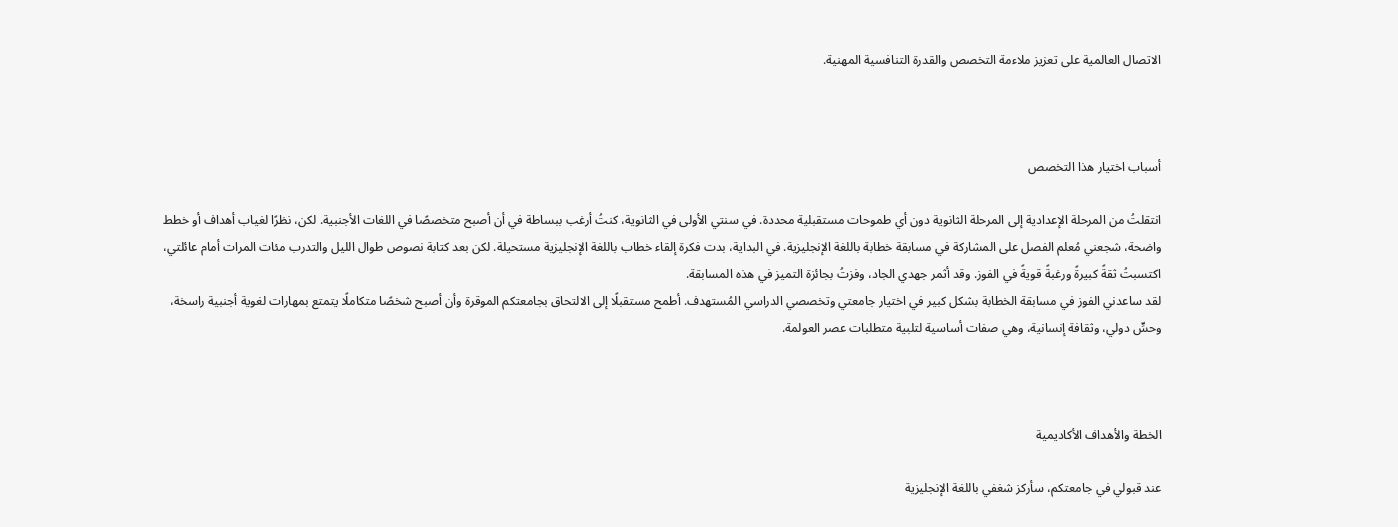الاتصال العالمية على تعزيز ملاءمة التخصص والقدرة التنافسية المهنية.



أسباب اختيار هذا التخصص

انتقلتُ من المرحلة الإعدادية إلى المرحلة الثانوية دون أي طموحات مستقبلية محددة. في سنتي الأولى في الثانوية، كنتُ أرغب ببساطة في أن أصبح متخصصًا في اللغات الأجنبية. لكن، نظرًا لغياب أهداف أو خطط واضحة، شجعني مُعلم الفصل على المشاركة في مسابقة خطابة باللغة الإنجليزية. في البداية، بدت فكرة إلقاء خطاب باللغة الإنجليزية مستحيلة. لكن بعد كتابة نصوص طوال الليل والتدرب مئات المرات أمام عائلتي، اكتسبتُ ثقةً كبيرةً ورغبةً قويةً في الفوز. وقد أثمر جهدي الجاد، وفزتُ بجائزة التميز في هذه المسابقة.
لقد ساعدني الفوز في مسابقة الخطابة بشكل كبير في اختيار جامعتي وتخصصي الدراسي المُستهدف. أطمح مستقبلًا إلى الالتحاق بجامعتكم الموقرة وأن أصبح شخصًا متكاملًا يتمتع بمهارات لغوية أجنبية راسخة، وحسٍّ دولي، وثقافة إنسانية، وهي صفات أساسية لتلبية متطلبات عصر العولمة.



الخطة والأهداف الأكاديمية

عند قبولي في جامعتكم، سأركز شغفي باللغة الإنجليزية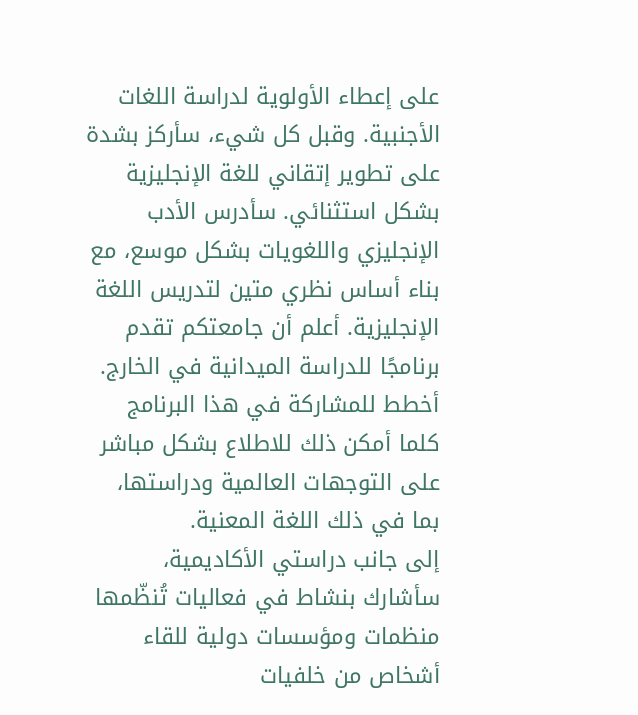على إعطاء الأولوية لدراسة اللغات الأجنبية. وقبل كل شيء، سأركز بشدة على تطوير إتقاني للغة الإنجليزية بشكل استثنائي. سأدرس الأدب الإنجليزي واللغويات بشكل موسع، مع بناء أساس نظري متين لتدريس اللغة الإنجليزية. أعلم أن جامعتكم تقدم برنامجًا للدراسة الميدانية في الخارج. أخطط للمشاركة في هذا البرنامج كلما أمكن ذلك للاطلاع بشكل مباشر على التوجهات العالمية ودراستها، بما في ذلك اللغة المعنية.
إلى جانب دراستي الأكاديمية، سأشارك بنشاط في فعاليات تُنظّمها منظمات ومؤسسات دولية للقاء أشخاص من خلفيات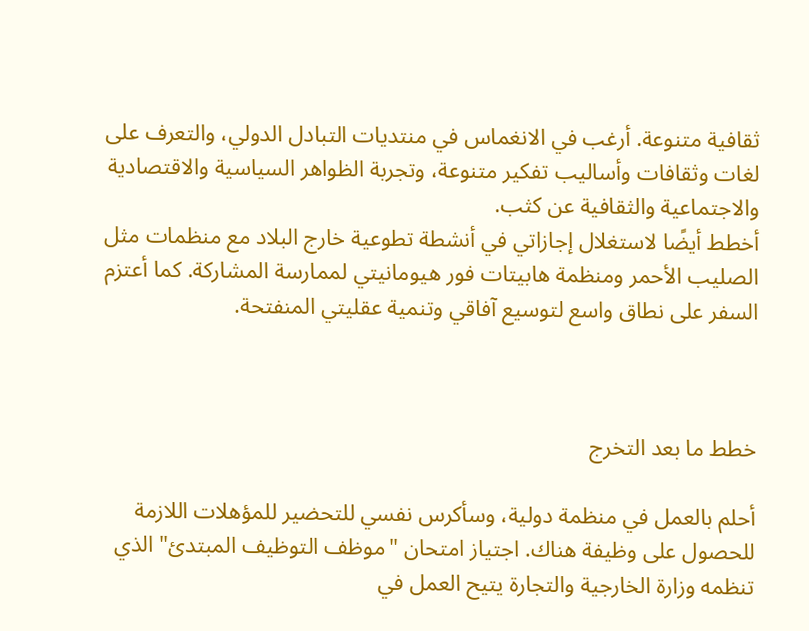ثقافية متنوعة. أرغب في الانغماس في منتديات التبادل الدولي، والتعرف على لغات وثقافات وأساليب تفكير متنوعة، وتجربة الظواهر السياسية والاقتصادية والاجتماعية والثقافية عن كثب.
أخطط أيضًا لاستغلال إجازاتي في أنشطة تطوعية خارج البلاد مع منظمات مثل الصليب الأحمر ومنظمة هابيتات فور هيومانيتي لممارسة المشاركة. كما أعتزم السفر على نطاق واسع لتوسيع آفاقي وتنمية عقليتي المنفتحة.



خطط ما بعد التخرج

أحلم بالعمل في منظمة دولية، وسأكرس نفسي للتحضير للمؤهلات اللازمة للحصول على وظيفة هناك. اجتياز امتحان "موظف التوظيف المبتدئ" الذي تنظمه وزارة الخارجية والتجارة يتيح العمل في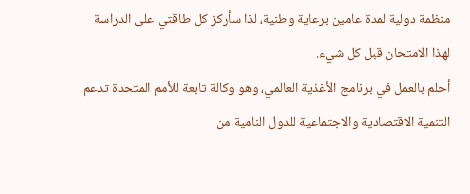منظمة دولية لمدة عامين برعاية وطنية، لذا سأركز كل طاقتي على الدراسة لهذا الامتحان قبل كل شيء.
أحلم بالعمل في برنامج الأغذية العالمي، وهو وكالة تابعة للأمم المتحدة تدعم التنمية الاقتصادية والاجتماعية للدول النامية من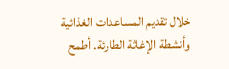خلال تقديم المساعدات الغذائية وأنشطة الإغاثة الطارئة. أطمح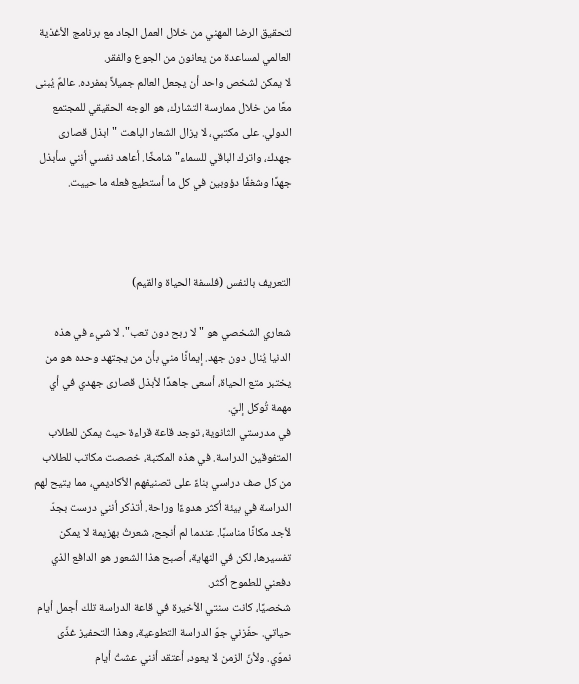لتحقيق الرضا المهني من خلال العمل الجاد مع برنامج الأغذية العالمي لمساعدة من يعانون من الجوع والفقر.
لا يمكن لشخص واحد أن يجعل العالم جميلاً بمفرده. عالمٌ يُبنى معًا من خلال ممارسة التشارك، هو الوجه الحقيقي للمجتمع الدولي. على مكتبي، لا يزال الشعار الباهت "ابذل قصارى جهدك، واترك الباقي للسماء" شامخًا. أعاهد نفسي أنني سأبذل جهدًا وشغفًا دؤوبين في كل ما أستطيع فعله ما حييت.



التعريف بالنفس (فلسفة الحياة والقيم)

شعاري الشخصي هو "لا ربح دون تعب". لا شيء في هذه الدنيا يُنال دون جهد. إيمانًا مني بأن من يجتهد وحده هو من يختبر متع الحياة، أسعى جاهدًا لأبذل قصارى جهدي في أي مهمة تُوكل إليّ.
في مدرستي الثانوية، توجد قاعة قراءة حيث يمكن للطلاب المتفوقين الدراسة. في هذه المكتبة، خصصت مكاتب للطلاب من كل صف دراسي بناءً على تصنيفهم الأكاديمي، مما يتيح لهم الدراسة في بيئة أكثر هدوءًا وراحة. أتذكر أنني درست بجدّ لأجد مكانًا مناسبًا. عندما لم أنجح، شعرتُ بهزيمة لا يمكن تفسيرها، لكن في النهاية، أصبح هذا الشعور هو الدافع الذي دفعني للطموح أكثر.
شخصيًا، كانت سنتي الأخيرة في قاعة الدراسة تلك أجمل أيام حياتي. حفّزني جوّ الدراسة التطوعية، وهذا التحفيز غذّى نموّي. ولأنّ الزمن لا يعود، أعتقد أنني عشتُ أيام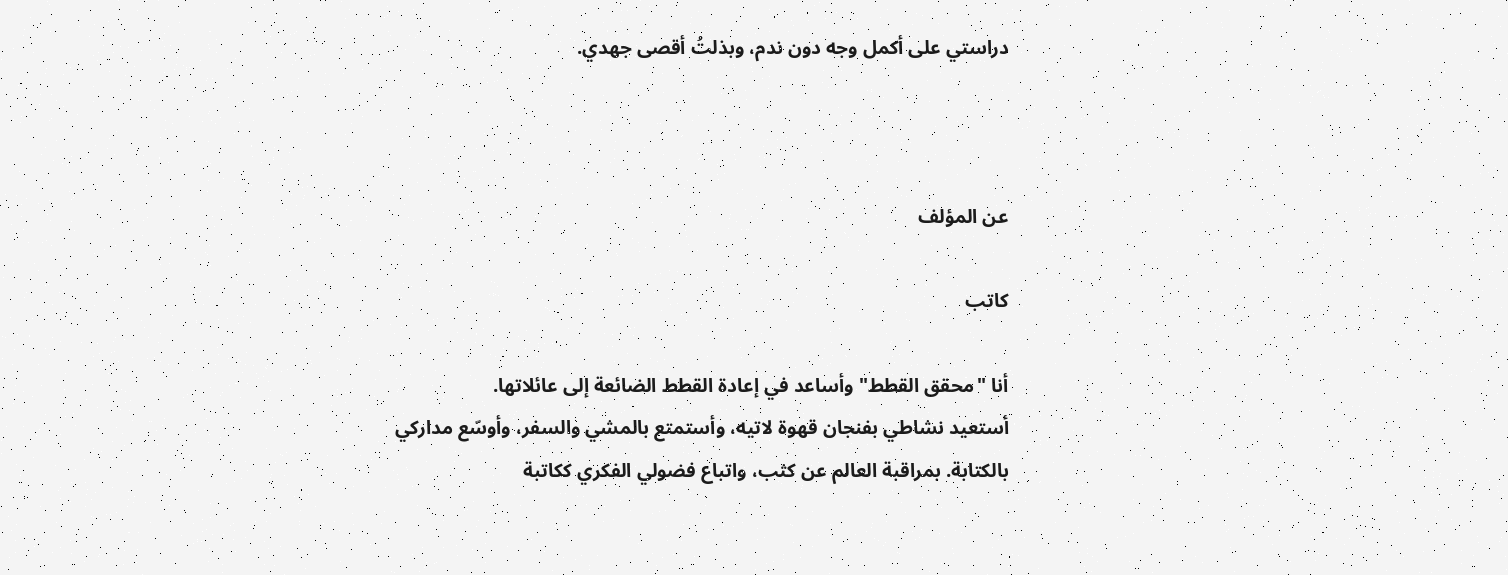دراستي على أكمل وجه دون ندم، وبذلتُ أقصى جهدي.



عن المؤلف

كاتب

أنا "محقق القطط" وأساعد في إعادة القطط الضائعة إلى عائلاتها.
أستعيد نشاطي بفنجان قهوة لاتيه، وأستمتع بالمشي والسفر، وأوسّع مداركي بالكتابة. بمراقبة العالم عن كثب، واتباع فضولي الفكري ككاتبة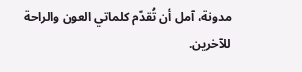مدونة، آمل أن تُقدّم كلماتي العون والراحة للآخرين.